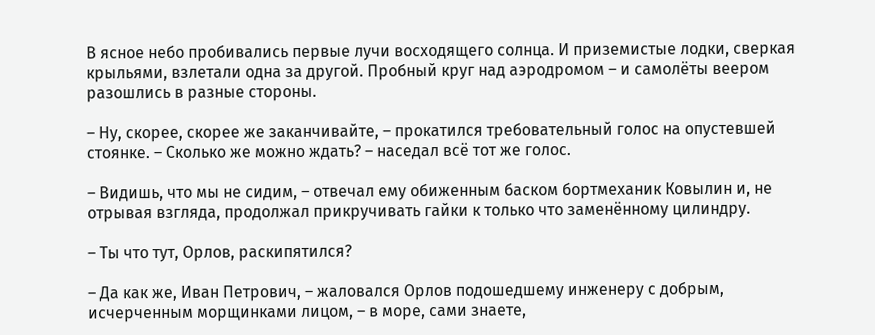В ясное небо пробивались первые лучи восходящего солнца. И приземистые лодки, сверкая крыльями, взлетали одна за другой. Пробный круг над аэродромом – и самолёты веером разошлись в разные стороны.

– Ну, скорее, скорее же заканчивайте, – прокатился требовательный голос на опустевшей стоянке. – Сколько же можно ждать? – наседал всё тот же голос.

– Видишь, что мы не сидим, – отвечал ему обиженным баском бортмеханик Ковылин и, не отрывая взгляда, продолжал прикручивать гайки к только что заменённому цилиндру.

– Ты что тут, Орлов, раскипятился?

– Да как же, Иван Петрович, – жаловался Орлов подошедшему инженеру с добрым, исчерченным морщинками лицом, – в море, сами знаете,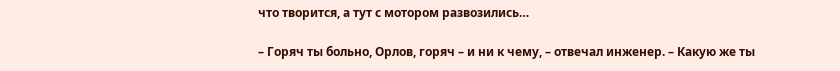что творится, а тут с мотором развозились…

– Горяч ты больно, Орлов, горяч – и ни к чему, – отвечал инженер. – Какую же ты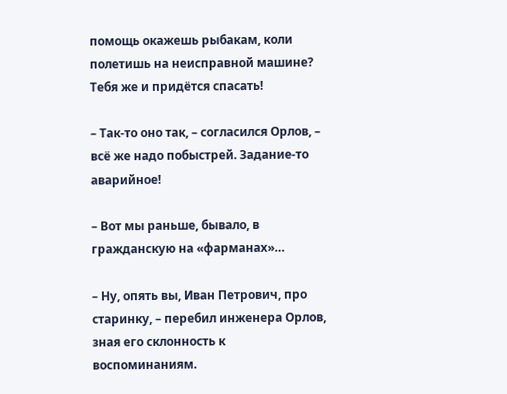помощь окажешь рыбакам, коли полетишь на неисправной машине? Тебя же и придётся спасать!

– Так-то оно так, – согласился Орлов, – всё же надо побыстрей. Задание-то аварийное!

– Вот мы раньше, бывало, в гражданскую на «фарманах»…

– Ну, опять вы, Иван Петрович, про старинку, – перебил инженера Орлов, зная его склонность к воспоминаниям.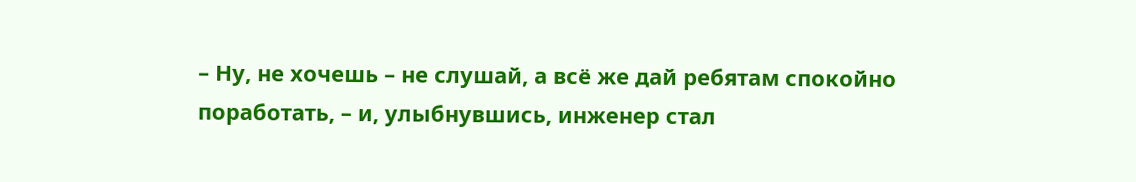– Ну, не хочешь – не слушай, а всё же дай ребятам спокойно поработать, – и, улыбнувшись, инженер стал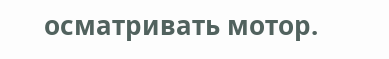осматривать мотор.